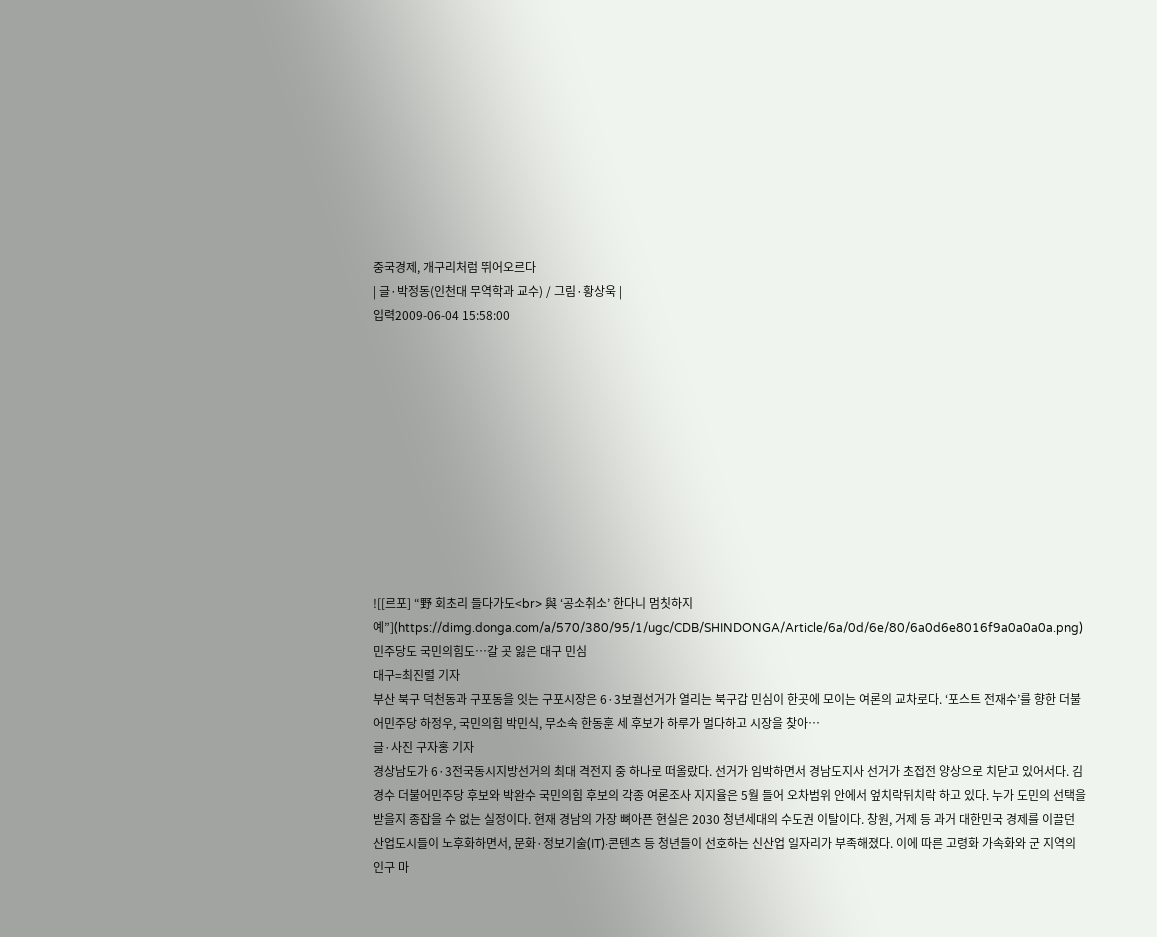중국경제, 개구리처럼 뛰어오르다
| 글·박정동(인천대 무역학과 교수) / 그림·황상욱 |
입력2009-06-04 15:58:00











![[르포] “野 회초리 들다가도<br> 與 ‘공소취소’ 한다니 멈칫하지예”](https://dimg.donga.com/a/570/380/95/1/ugc/CDB/SHINDONGA/Article/6a/0d/6e/80/6a0d6e8016f9a0a0a0a.png)
민주당도 국민의힘도…갈 곳 잃은 대구 민심
대구=최진렬 기자
부산 북구 덕천동과 구포동을 잇는 구포시장은 6·3보궐선거가 열리는 북구갑 민심이 한곳에 모이는 여론의 교차로다. ‘포스트 전재수’를 향한 더불어민주당 하정우, 국민의힘 박민식, 무소속 한동훈 세 후보가 하루가 멀다하고 시장을 찾아…
글·사진 구자홍 기자
경상남도가 6·3전국동시지방선거의 최대 격전지 중 하나로 떠올랐다. 선거가 임박하면서 경남도지사 선거가 초접전 양상으로 치닫고 있어서다. 김경수 더불어민주당 후보와 박완수 국민의힘 후보의 각종 여론조사 지지율은 5월 들어 오차범위 안에서 엎치락뒤치락 하고 있다. 누가 도민의 선택을 받을지 종잡을 수 없는 실정이다. 현재 경남의 가장 뼈아픈 현실은 2030 청년세대의 수도권 이탈이다. 창원, 거제 등 과거 대한민국 경제를 이끌던 산업도시들이 노후화하면서, 문화·정보기술(IT)·콘텐츠 등 청년들이 선호하는 신산업 일자리가 부족해졌다. 이에 따른 고령화 가속화와 군 지역의 인구 마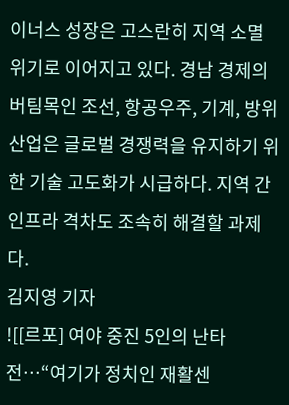이너스 성장은 고스란히 지역 소멸 위기로 이어지고 있다. 경남 경제의 버팀목인 조선, 항공우주, 기계, 방위산업은 글로벌 경쟁력을 유지하기 위한 기술 고도화가 시급하다. 지역 간 인프라 격차도 조속히 해결할 과제다.
김지영 기자
![[르포] 여야 중진 5인의 난타전…“여기가 정치인 재활센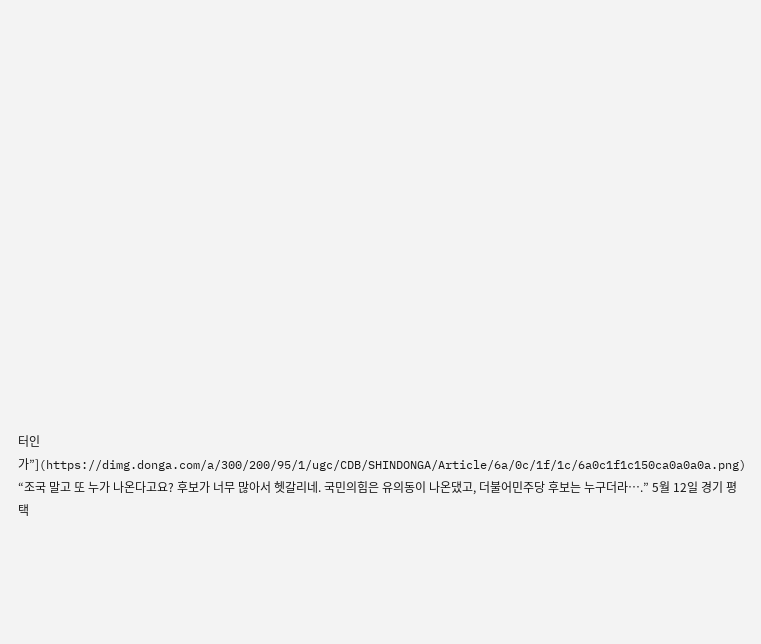터인가”](https://dimg.donga.com/a/300/200/95/1/ugc/CDB/SHINDONGA/Article/6a/0c/1f/1c/6a0c1f1c150ca0a0a0a.png)
“조국 말고 또 누가 나온다고요? 후보가 너무 많아서 헷갈리네. 국민의힘은 유의동이 나온댔고, 더불어민주당 후보는 누구더라….” 5월 12일 경기 평택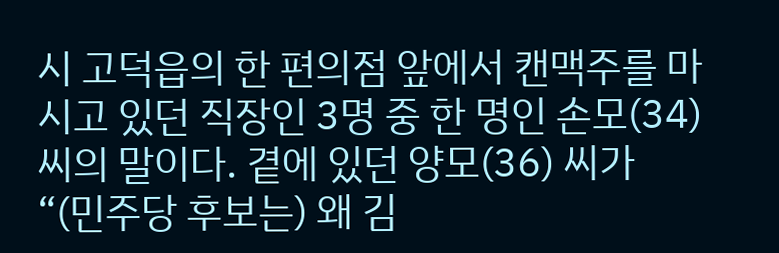시 고덕읍의 한 편의점 앞에서 캔맥주를 마시고 있던 직장인 3명 중 한 명인 손모(34) 씨의 말이다. 곁에 있던 양모(36) 씨가 “(민주당 후보는) 왜 김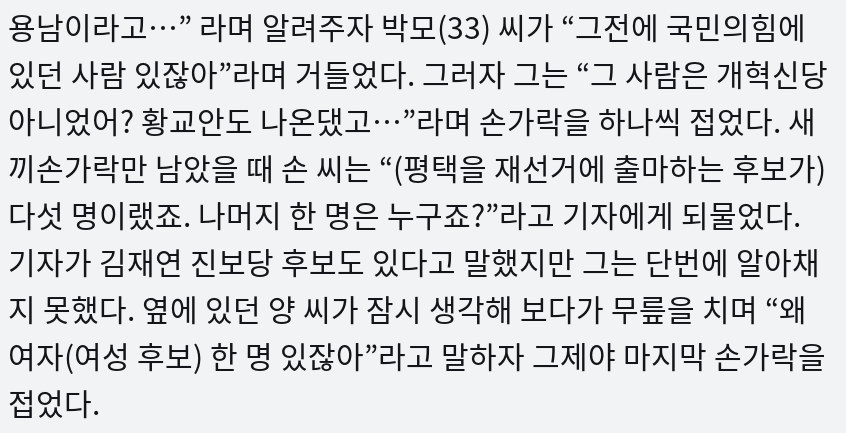용남이라고…” 라며 알려주자 박모(33) 씨가 “그전에 국민의힘에 있던 사람 있잖아”라며 거들었다. 그러자 그는 “그 사람은 개혁신당 아니었어? 황교안도 나온댔고…”라며 손가락을 하나씩 접었다. 새끼손가락만 남았을 때 손 씨는 “(평택을 재선거에 출마하는 후보가) 다섯 명이랬죠. 나머지 한 명은 누구죠?”라고 기자에게 되물었다. 기자가 김재연 진보당 후보도 있다고 말했지만 그는 단번에 알아채지 못했다. 옆에 있던 양 씨가 잠시 생각해 보다가 무릎을 치며 “왜 여자(여성 후보) 한 명 있잖아”라고 말하자 그제야 마지막 손가락을 접었다.